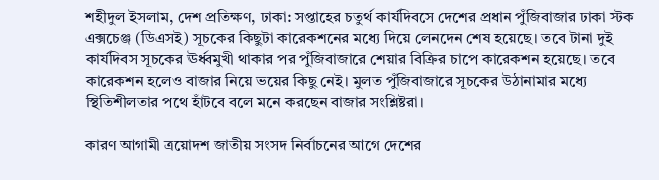শহীদুল ইসলাম, দেশ প্রতিক্ষণ, ঢাকা: সপ্তাহের চতুর্থ কার্যদিবসে দেশের প্রধান পুঁজিবাজার ঢাকা স্টক এক্সচেঞ্জ (ডিএসই) সূচকের কিছুটা কারেকশনের মধ্যে দিয়ে লেনদেন শেষ হয়েছে। তবে টানা দুই কার্যদিবস সূচকের ঊর্ধ্বমুখী থাকার পর পুঁজিবাজারে শেয়ার বিক্রির চাপে কারেকশন হয়েছে। তবে কারেকশন হলেও বাজার নিয়ে ভয়ের কিছু নেই। মুলত পুঁজিবাজারে সূচকের উঠানামার মধ্যে স্থিতিশীলতার পথে হাঁটবে বলে মনে করছেন বাজার সংশ্লিষ্টরা।

কারণ আগামী ত্রয়োদশ জাতীয় সংসদ নির্বাচনের আগে দেশের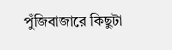পুঁজিবাজারে কিছুটা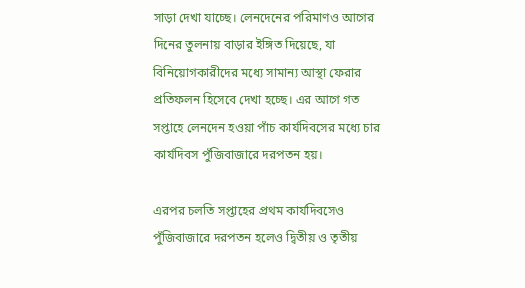সাড়া দেখা যাচ্ছে। লেনদেনের পরিমাণও আগের দিনের তুলনায় বাড়ার ইঙ্গিত দিয়েছে, যা বিনিয়োগকারীদের মধ্যে সামান্য আস্থা ফেরার প্রতিফলন হিসেবে দেখা হচ্ছে। এর আগে গত সপ্তাহে লেনদেন হওয়া পাঁচ কার্যদিবসের মধ্যে চার কার্যদিবস পুঁজিবাজারে দরপতন হয়।

এরপর চলতি সপ্তাহের প্রথম কার্যদিবসেও পুঁজিবাজারে দরপতন হলেও দ্বিতীয় ও তৃতীয়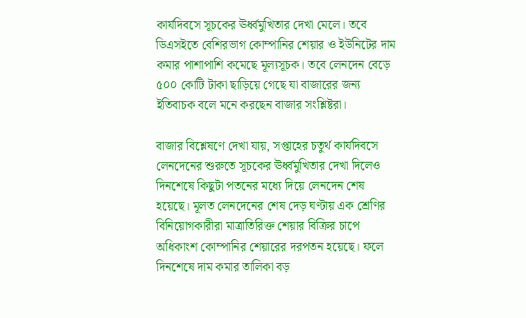কার্যদিবসে সূচকের ঊর্ধ্বমুখিতার দেখা মেলে। তবে ডিএসইতে বেশিরভাগ কোম্পানির শেয়ার ও ইউনিটের দাম কমার পাশাপাশি কমেছে মূল্যসূচক। তবে লেনদেন বেড়ে ৫০০ কোটি টাকা ছাড়িয়ে গেছে যা বাজারের জন্য ইতিবাচক বলে মনে করছেন বাজার সংশ্লিষ্টরা।

বাজার বিশ্লেষণে দেখা যায়, সপ্তাহের চতুর্থ কার্যদিবসে লেনদেনের শুরুতে সূচকের ঊর্ধ্বমুখিতার দেখা দিলেও দিনশেষে কিছুটা পতনের মধ্যে দিয়ে লেনদেন শেষ হয়েছে। মূলত লেনদেনের শেষ দেড় ঘণ্টায় এক শ্রেণির বিনিয়োগকারীরা মাত্রাতিরিক্ত শেয়ার বিক্রির চাপে অধিকাংশ কোম্পানির শেয়ারের দরপতন হয়েছে। ফলে দিনশেষে দাম কমার তালিকা বড়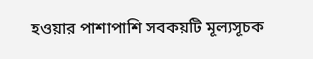হওয়ার পাশাপাশি সবকয়টি মূল্যসূচক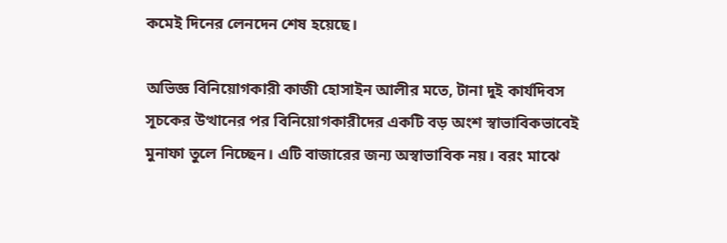কমেই দিনের লেনদেন শেষ হয়েছে।

অভিজ্ঞ বিনিয়োগকারী কাজী হোসাইন আলীর মতে, টানা দুই কার্যদিবস সূচকের উত্থানের পর বিনিয়োগকারীদের একটি বড় অংশ স্বাভাবিকভাবেই মুনাফা তুলে নিচ্ছেন। এটি বাজারের জন্য অস্বাভাবিক নয়। বরং মাঝে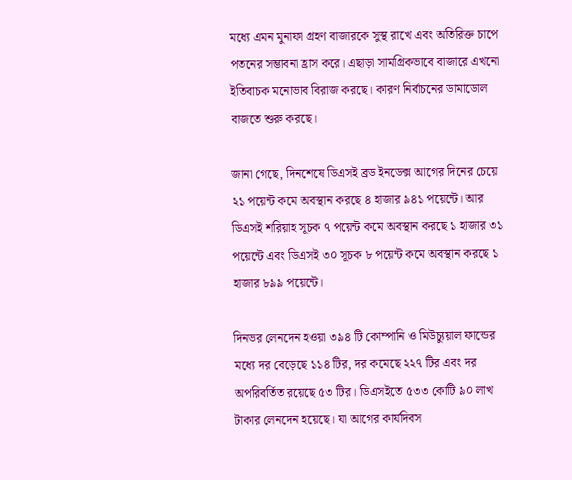মধ্যে এমন মুনাফা গ্রহণ বাজারকে সুস্থ রাখে এবং অতিরিক্ত চাপে পতনের সম্ভাবনা হ্রাস করে। এছাড়া সামগ্রিকভাবে বাজারে এখনো ইতিবাচক মনোভাব বিরাজ করছে। কারণ নির্বাচনের ডামাডোল বাজতে শুরু করছে।

জানা গেছে, দিনশেষে ডিএসই ব্রড ইনডেক্স আগের দিনের চেয়ে ২১ পয়েন্ট কমে অবস্থান করছে ৪ হাজার ৯৪১ পয়েন্টে। আর ডিএসই শরিয়াহ সূচক ৭ পয়েন্ট কমে অবস্থান করছে ১ হাজার ৩১ পয়েন্টে এবং ডিএসই ৩০ সূচক ৮ পয়েন্ট কমে অবস্থান করছে ১ হাজার ৮৯৯ পয়েন্টে।

দিনভর লেনদেন হওয়া ৩৯৪ টি কোম্পানি ও মিউচ্যুয়াল ফান্ডের মধ্যে দর বেড়েছে ১১৪ টির, দর কমেছে ২২৭ টির এবং দর অপরিবর্তিত রয়েছে ৫৩ টির। ডিএসইতে ৫৩৩ কোটি ৯০ লাখ টাকার লেনদেন হয়েছে। যা আগের কার্যদিবস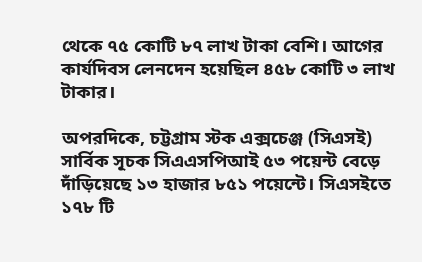থেকে ৭৫ কোটি ৮৭ লাখ টাকা বেশি। আগের কার্যদিবস লেনদেন হয়েছিল ৪৫৮ কোটি ৩ লাখ টাকার।

অপরদিকে, চট্টগ্রাম স্টক এক্সচেঞ্জ (সিএসই) সার্বিক সূচক সিএএসপিআই ৫৩ পয়েন্ট বেড়ে দাঁড়িয়েছে ১৩ হাজার ৮৫১ পয়েন্টে। সিএসইতে ১৭৮ টি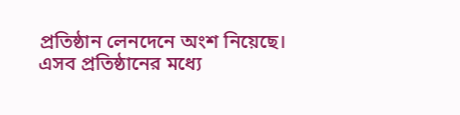প্রতিষ্ঠান লেনদেনে অংশ নিয়েছে। এসব প্রতিষ্ঠানের মধ্যে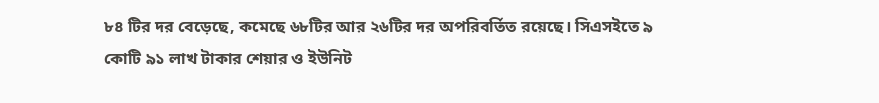৮৪ টির দর বেড়েছে, কমেছে ৬৮টির আর ২৬টির দর অপরিবর্তিত রয়েছে। সিএসইতে ৯ কোটি ৯১ লাখ টাকার শেয়ার ও ইউনিট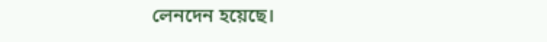লেনদেন হয়েছে।